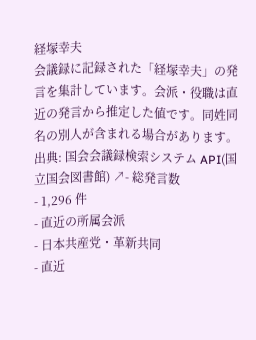経塚幸夫
会議録に記録された「経塚幸夫」の発言を集計しています。会派・役職は直近の発言から推定した値です。同姓同名の別人が含まれる場合があります。
出典: 国会会議録検索システム API(国立国会図書館) ↗- 総発言数
- 1,296 件
- 直近の所属会派
- 日本共産党・革新共同
- 直近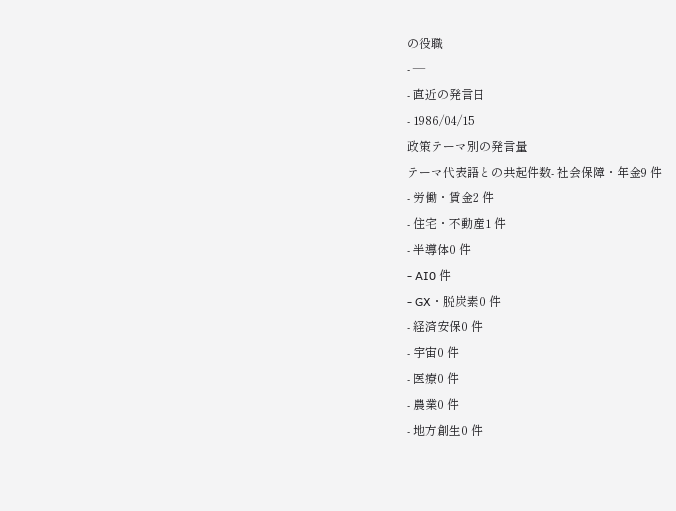の役職
- —
- 直近の発言日
- 1986/04/15
政策テーマ別の発言量
テーマ代表語との共起件数- 社会保障・年金9 件
- 労働・賃金2 件
- 住宅・不動産1 件
- 半導体0 件
- AI0 件
- GX・脱炭素0 件
- 経済安保0 件
- 宇宙0 件
- 医療0 件
- 農業0 件
- 地方創生0 件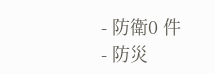- 防衛0 件
- 防災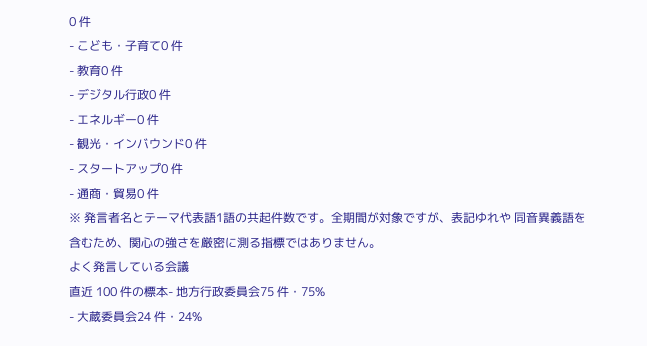0 件
- こども・子育て0 件
- 教育0 件
- デジタル行政0 件
- エネルギー0 件
- 観光・インバウンド0 件
- スタートアップ0 件
- 通商・貿易0 件
※ 発言者名とテーマ代表語1語の共起件数です。全期間が対象ですが、表記ゆれや 同音異義語を含むため、関心の強さを厳密に測る指標ではありません。
よく発言している会議
直近 100 件の標本- 地方行政委員会75 件・75%
- 大蔵委員会24 件・24%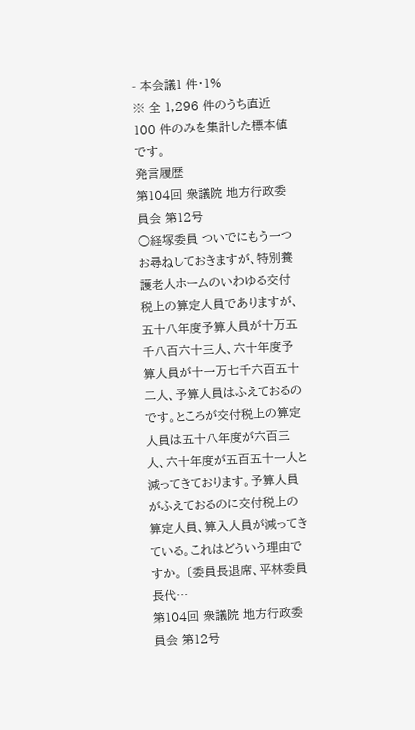- 本会議1 件・1%
※ 全 1,296 件のうち直近 100 件のみを集計した標本値です。
発言履歴
第104回 衆議院 地方行政委員会 第12号
○経塚委員 ついでにもう一つお尋ねしておきますが、特別養護老人ホームのいわゆる交付税上の算定人員でありますが、五十八年度予算人員が十万五千八百六十三人、六十年度予算人員が十一万七千六百五十二人、予算人員はふえておるのです。ところが交付税上の算定人員は五十八年度が六百三人、六十年度が五百五十一人と減ってきております。予算人員がふえておるのに交付税上の算定人員、算入人員が減ってきている。これはどういう理由ですか。 〔委員長退席、平林委員長代…
第104回 衆議院 地方行政委員会 第12号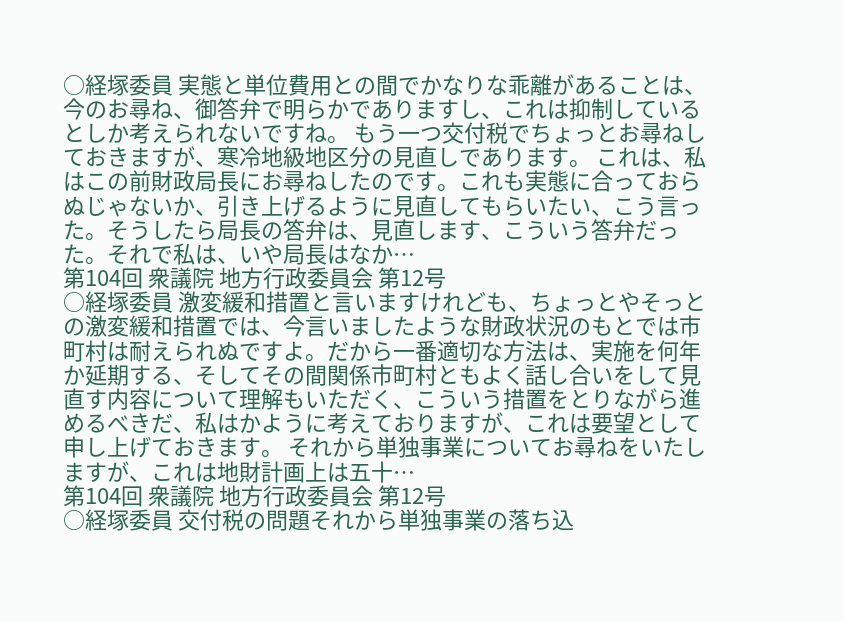○経塚委員 実態と単位費用との間でかなりな乖離があることは、今のお尋ね、御答弁で明らかでありますし、これは抑制しているとしか考えられないですね。 もう一つ交付税でちょっとお尋ねしておきますが、寒冷地級地区分の見直しであります。 これは、私はこの前財政局長にお尋ねしたのです。これも実態に合っておらぬじゃないか、引き上げるように見直してもらいたい、こう言った。そうしたら局長の答弁は、見直します、こういう答弁だった。それで私は、いや局長はなか…
第104回 衆議院 地方行政委員会 第12号
○経塚委員 激変緩和措置と言いますけれども、ちょっとやそっとの激変緩和措置では、今言いましたような財政状況のもとでは市町村は耐えられぬですよ。だから一番適切な方法は、実施を何年か延期する、そしてその間関係市町村ともよく話し合いをして見直す内容について理解もいただく、こういう措置をとりながら進めるべきだ、私はかように考えておりますが、これは要望として申し上げておきます。 それから単独事業についてお尋ねをいたしますが、これは地財計画上は五十…
第104回 衆議院 地方行政委員会 第12号
○経塚委員 交付税の問題それから単独事業の落ち込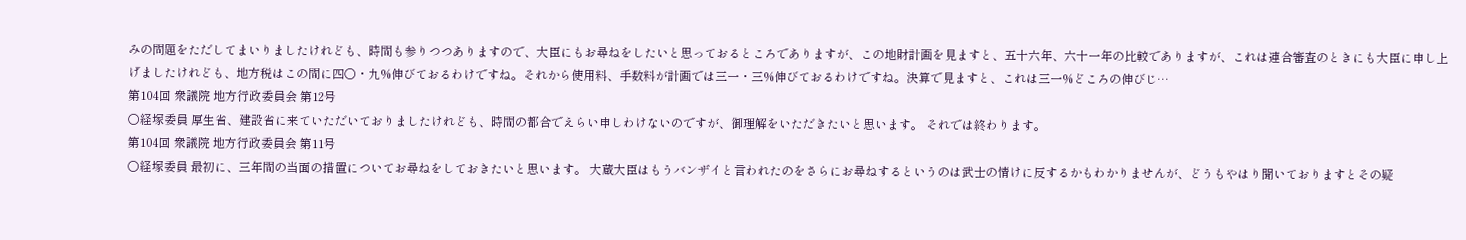みの問題をただしてまいりましたけれども、時間も参りつつありますので、大臣にもお尋ねをしたいと思っておるところでありますが、この地財計画を見ますと、五十六年、六十一年の比較でありますが、これは連合審査のときにも大臣に申し上げましたけれども、地方税はこの間に四〇・九%伸びておるわけですね。それから使用料、手数料が計画では三一・三%伸びておるわけですね。決算で見ますと、これは三一%どころの伸びじ…
第104回 衆議院 地方行政委員会 第12号
○経塚委員 厚生省、建設省に来ていただいておりましたけれども、時間の都合でえらい申しわけないのですが、御理解をいただきたいと思います。 それでは終わります。
第104回 衆議院 地方行政委員会 第11号
○経塚委員 最初に、三年間の当面の措置についてお尋ねをしておきたいと思います。 大蔵大臣はもうバンザイと言われたのをさらにお尋ねするというのは武士の情けに反するかもわかりませんが、どうもやはり聞いておりますとその疑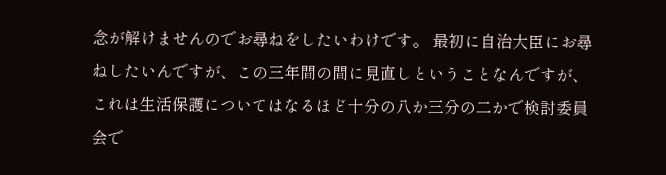念が解けませんのでお尋ねをしたいわけです。 最初に自治大臣にお尋ねしたいんですが、この三年間の間に見直しということなんですが、これは生活保護についてはなるほど十分の八か三分の二かで検討委員会で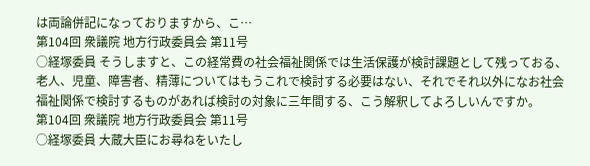は両論併記になっておりますから、こ…
第104回 衆議院 地方行政委員会 第11号
○経塚委員 そうしますと、この経常費の社会福祉関係では生活保護が検討課題として残っておる、老人、児童、障害者、精薄についてはもうこれで検討する必要はない、それでそれ以外になお社会福祉関係で検討するものがあれば検討の対象に三年間する、こう解釈してよろしいんですか。
第104回 衆議院 地方行政委員会 第11号
○経塚委員 大蔵大臣にお尋ねをいたし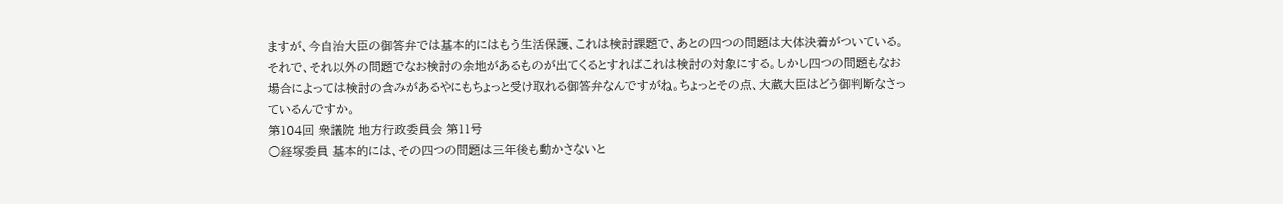ますが、今自治大臣の御答弁では基本的にはもう生活保護、これは検討課題で、あとの四つの問題は大体決着がついている。それで、それ以外の問題でなお検討の余地があるものが出てくるとすればこれは検討の対象にする。しかし四つの問題もなお場合によっては検討の含みがあるやにもちょっと受け取れる御答弁なんですがね。ちょっとその点、大蔵大臣はどう御判断なさっているんですか。
第104回 衆議院 地方行政委員会 第11号
○経塚委員 基本的には、その四つの問題は三年後も動かさないと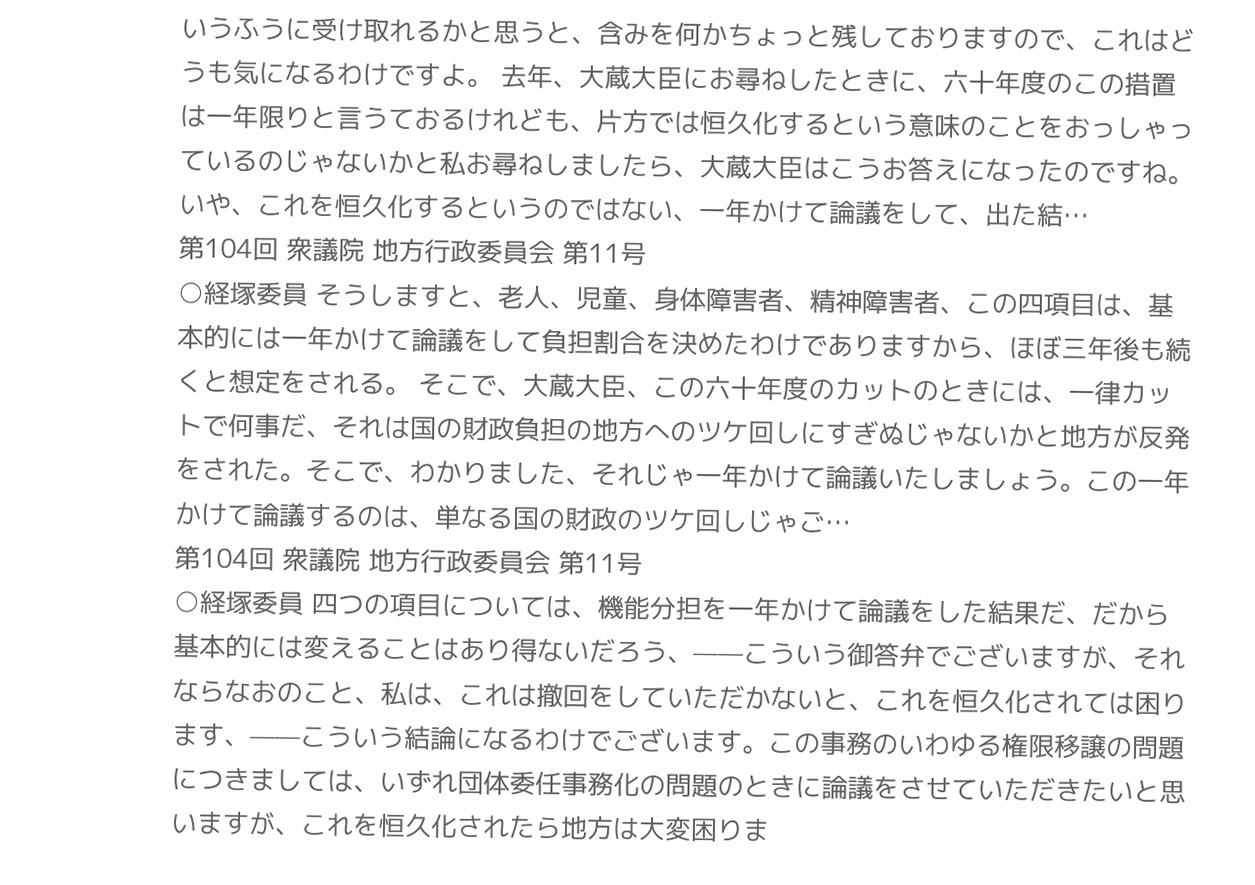いうふうに受け取れるかと思うと、含みを何かちょっと残しておりますので、これはどうも気になるわけですよ。 去年、大蔵大臣にお尋ねしたときに、六十年度のこの措置は一年限りと言うておるけれども、片方では恒久化するという意味のことをおっしゃっているのじゃないかと私お尋ねしましたら、大蔵大臣はこうお答えになったのですね。いや、これを恒久化するというのではない、一年かけて論議をして、出た結…
第104回 衆議院 地方行政委員会 第11号
○経塚委員 そうしますと、老人、児童、身体障害者、精神障害者、この四項目は、基本的には一年かけて論議をして負担割合を決めたわけでありますから、ほぼ三年後も続くと想定をされる。 そこで、大蔵大臣、この六十年度のカットのときには、一律カットで何事だ、それは国の財政負担の地方へのツケ回しにすぎぬじゃないかと地方が反発をされた。そこで、わかりました、それじゃ一年かけて論議いたしましょう。この一年かけて論議するのは、単なる国の財政のツケ回しじゃご…
第104回 衆議院 地方行政委員会 第11号
○経塚委員 四つの項目については、機能分担を一年かけて論議をした結果だ、だから基本的には変えることはあり得ないだろう、——こういう御答弁でございますが、それならなおのこと、私は、これは撤回をしていただかないと、これを恒久化されては困ります、——こういう結論になるわけでございます。この事務のいわゆる権限移譲の問題につきましては、いずれ団体委任事務化の問題のときに論議をさせていただきたいと思いますが、これを恒久化されたら地方は大変困りま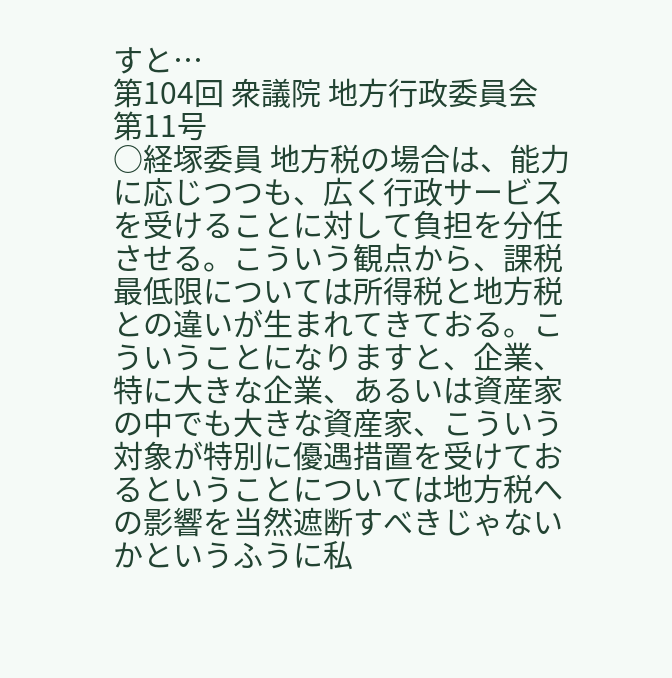すと…
第104回 衆議院 地方行政委員会 第11号
○経塚委員 地方税の場合は、能力に応じつつも、広く行政サービスを受けることに対して負担を分任させる。こういう観点から、課税最低限については所得税と地方税との違いが生まれてきておる。こういうことになりますと、企業、特に大きな企業、あるいは資産家の中でも大きな資産家、こういう対象が特別に優遇措置を受けておるということについては地方税への影響を当然遮断すべきじゃないかというふうに私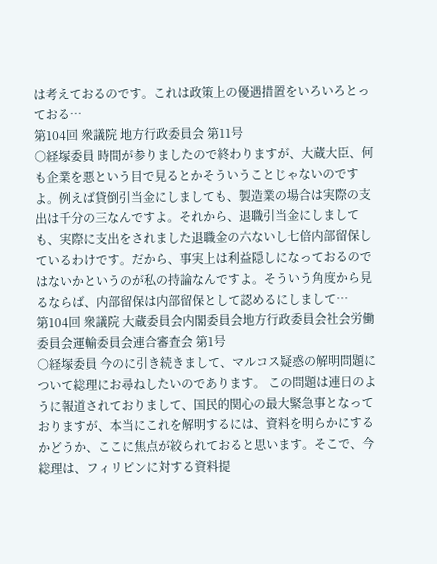は考えておるのです。これは政策上の優遇措置をいろいろとっておる…
第104回 衆議院 地方行政委員会 第11号
○経塚委員 時間が参りましたので終わりますが、大蔵大臣、何も企業を悪という目で見るとかそういうことじゃないのですよ。例えば貸倒引当金にしましても、製造業の場合は実際の支出は千分の三なんですよ。それから、退職引当金にしましても、実際に支出をされました退職金の六ないし七倍内部留保しているわけです。だから、事実上は利益隠しになっておるのではないかというのが私の持論なんですよ。そういう角度から見るならば、内部留保は内部留保として認めるにしまして…
第104回 衆議院 大蔵委員会内閣委員会地方行政委員会社会労働委員会運輸委員会連合審査会 第1号
○経塚委員 今のに引き続きまして、マルコス疑惑の解明問題について総理にお尋ねしたいのであります。 この問題は連日のように報道されておりまして、国民的関心の最大緊急事となっておりますが、本当にこれを解明するには、資料を明らかにするかどうか、ここに焦点が絞られておると思います。そこで、今総理は、フィリピンに対する資料提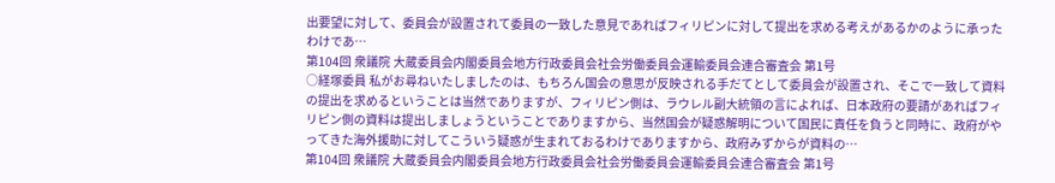出要望に対して、委員会が設置されて委員の一致した意見であればフィリピンに対して提出を求める考えがあるかのように承ったわけであ…
第104回 衆議院 大蔵委員会内閣委員会地方行政委員会社会労働委員会運輸委員会連合審査会 第1号
○経塚委員 私がお尋ねいたしましたのは、もちろん国会の意思が反映される手だてとして委員会が設置され、そこで一致して資料の提出を求めるということは当然でありますが、フィリピン側は、ラウレル副大統領の言によれば、日本政府の要請があればフィリピン側の資料は提出しましょうということでありますから、当然国会が疑惑解明について国民に責任を負うと同時に、政府がやってきた海外援助に対してこういう疑惑が生まれておるわけでありますから、政府みずからが資料の…
第104回 衆議院 大蔵委員会内閣委員会地方行政委員会社会労働委員会運輸委員会連合審査会 第1号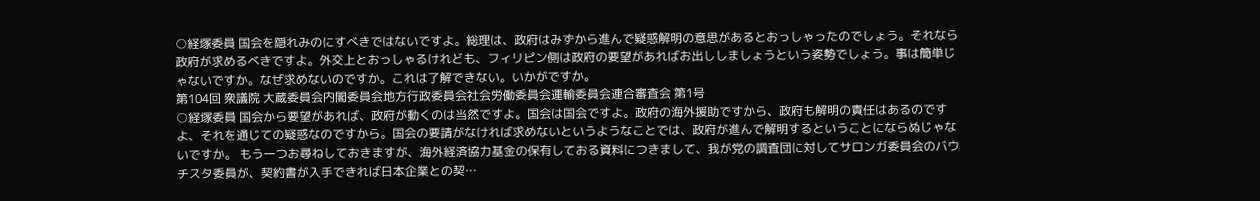○経塚委員 国会を隠れみのにすべきではないですよ。総理は、政府はみずから進んで疑惑解明の意思があるとおっしゃったのでしょう。それなら政府が求めるべきですよ。外交上とおっしゃるけれども、フィリピン側は政府の要望があればお出ししましょうという姿勢でしょう。事は簡単じゃないですか。なぜ求めないのですか。これは了解できない。いかがですか。
第104回 衆議院 大蔵委員会内閣委員会地方行政委員会社会労働委員会運輸委員会連合審査会 第1号
○経塚委員 国会から要望があれば、政府が動くのは当然ですよ。国会は国会ですよ。政府の海外援助ですから、政府も解明の責任はあるのですよ、それを通じての疑惑なのですから。国会の要請がなければ求めないというようなことでは、政府が進んで解明するということにならぬじゃないですか。 もう一つお尋ねしておきますが、海外経済協力基金の保有しておる資料につきまして、我が党の調査団に対してサロンガ委員会のバウチスタ委員が、契約書が入手できれば日本企業との契…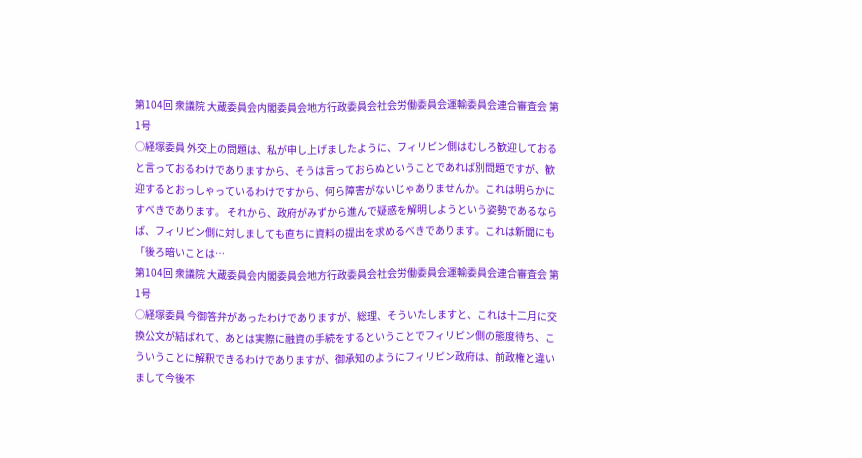第104回 衆議院 大蔵委員会内閣委員会地方行政委員会社会労働委員会運輸委員会連合審査会 第1号
○経塚委員 外交上の問題は、私が申し上げましたように、フィリピン側はむしろ歓迎しておると言っておるわけでありますから、そうは言っておらぬということであれば別問題ですが、歓迎するとおっしゃっているわけですから、何ら障害がないじゃありませんか。これは明らかにすべきであります。 それから、政府がみずから進んで疑惑を解明しようという姿勢であるならば、フィリピン側に対しましても直ちに資料の提出を求めるべきであります。これは新聞にも「後ろ暗いことは…
第104回 衆議院 大蔵委員会内閣委員会地方行政委員会社会労働委員会運輸委員会連合審査会 第1号
○経塚委員 今御答弁があったわけでありますが、総理、そういたしますと、これは十二月に交換公文が結ばれて、あとは実際に融資の手続をするということでフィリピン側の態度待ち、こういうことに解釈できるわけでありますが、御承知のようにフィリピン政府は、前政権と違いまして今後不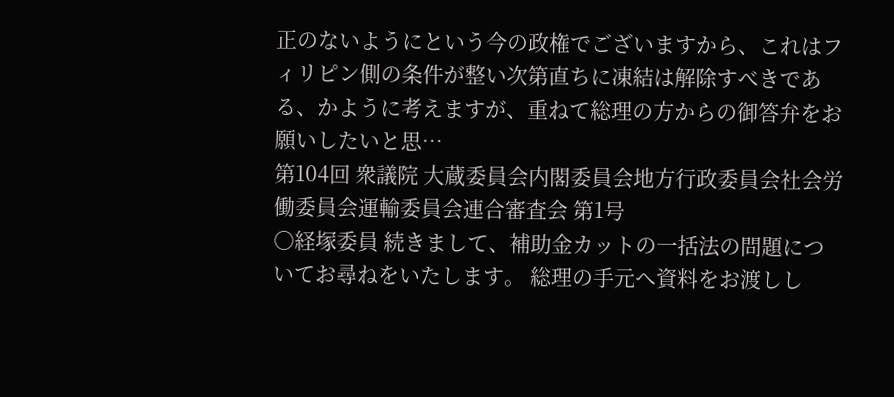正のないようにという今の政権でございますから、これはフィリピン側の条件が整い次第直ちに凍結は解除すべきである、かように考えますが、重ねて総理の方からの御答弁をお願いしたいと思…
第104回 衆議院 大蔵委員会内閣委員会地方行政委員会社会労働委員会運輸委員会連合審査会 第1号
○経塚委員 続きまして、補助金カットの一括法の問題についてお尋ねをいたします。 総理の手元へ資料をお渡しし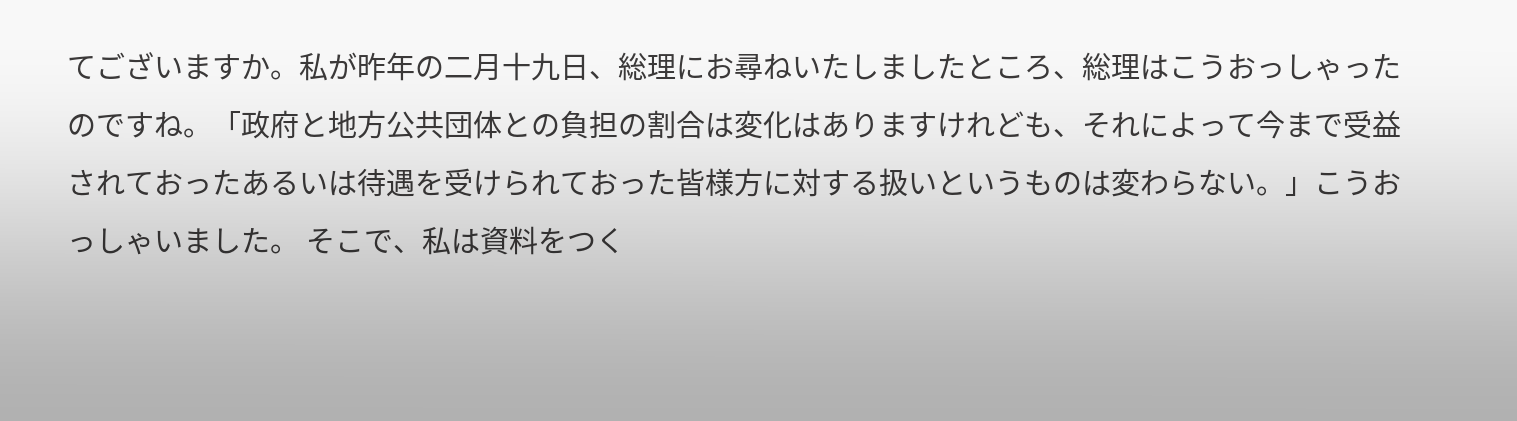てございますか。私が昨年の二月十九日、総理にお尋ねいたしましたところ、総理はこうおっしゃったのですね。「政府と地方公共団体との負担の割合は変化はありますけれども、それによって今まで受益されておったあるいは待遇を受けられておった皆様方に対する扱いというものは変わらない。」こうおっしゃいました。 そこで、私は資料をつく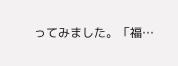ってみました。「福…